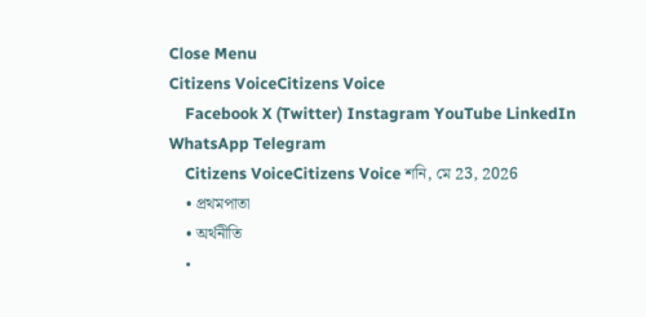Close Menu
Citizens VoiceCitizens Voice
    Facebook X (Twitter) Instagram YouTube LinkedIn WhatsApp Telegram
    Citizens VoiceCitizens Voice শনি, মে 23, 2026
    • প্রথমপাতা
    • অর্থনীতি
    •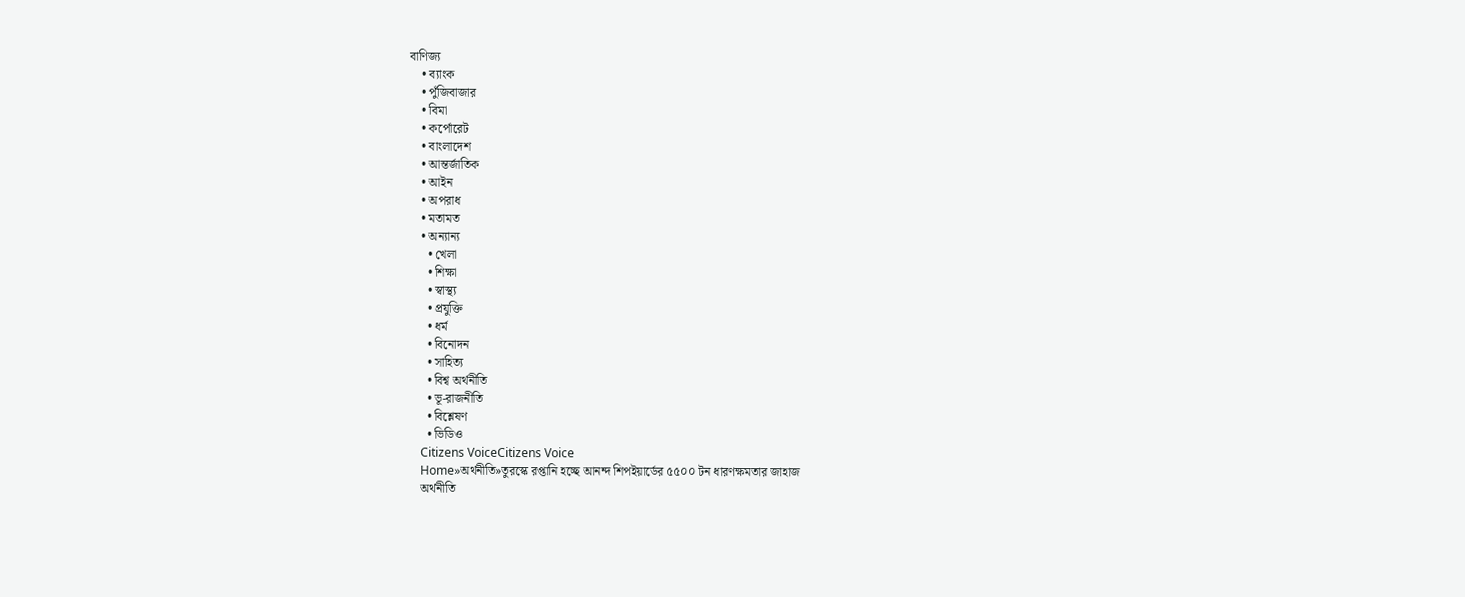বাণিজ্য
    • ব্যাংক
    • পুঁজিবাজার
    • বিমা
    • কর্পোরেট
    • বাংলাদেশ
    • আন্তর্জাতিক
    • আইন
    • অপরাধ
    • মতামত
    • অন্যান্য
      • খেলা
      • শিক্ষা
      • স্বাস্থ্য
      • প্রযুক্তি
      • ধর্ম
      • বিনোদন
      • সাহিত্য
      • বিশ্ব অর্থনীতি
      • ভূ-রাজনীতি
      • বিশ্লেষণ
      • ভিডিও
    Citizens VoiceCitizens Voice
    Home»অর্থনীতি»তুরস্কে রপ্তানি হচ্ছে আনন্দ শিপইয়ার্ডের ৫৫০০ টন ধারণক্ষমতার জাহাজ
    অর্থনীতি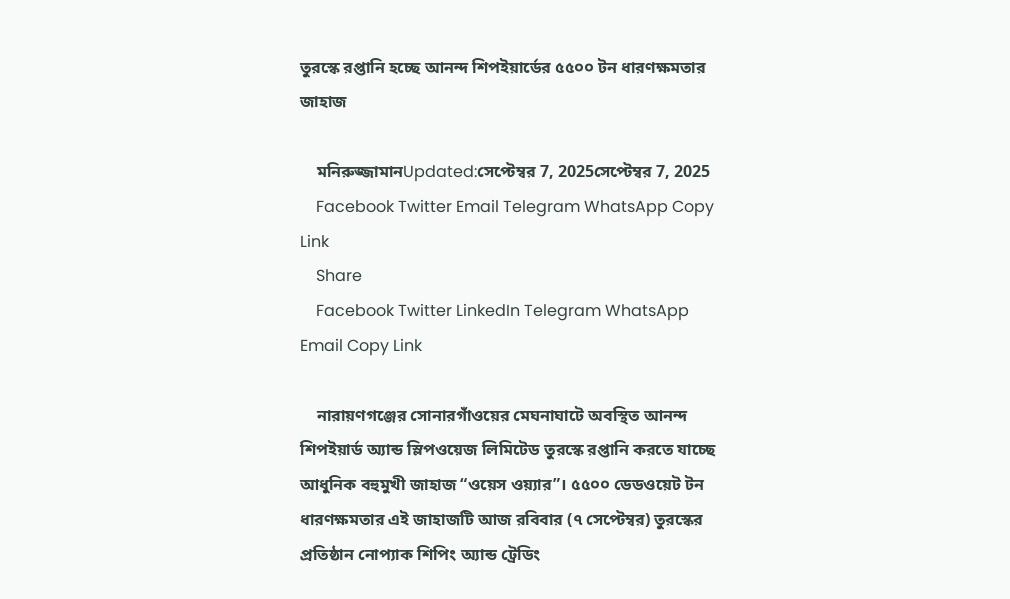তুরস্কে রপ্তানি হচ্ছে আনন্দ শিপইয়ার্ডের ৫৫০০ টন ধারণক্ষমতার জাহাজ

    মনিরুজ্জামানUpdated:সেপ্টেম্বর 7, 2025সেপ্টেম্বর 7, 2025
    Facebook Twitter Email Telegram WhatsApp Copy Link
    Share
    Facebook Twitter LinkedIn Telegram WhatsApp Email Copy Link

    নারায়ণগঞ্জের সোনারগাঁওয়ের মেঘনাঘাটে অবস্থিত আনন্দ শিপইয়ার্ড অ্যান্ড স্লিপওয়েজ লিমিটেড তুরস্কে রপ্তানি করতে যাচ্ছে আধুনিক বহুমুখী জাহাজ “ওয়েস ওয়্যার”। ৫৫০০ ডেডওয়েট টন ধারণক্ষমতার এই জাহাজটি আজ রবিবার (৭ সেপ্টেম্বর) তুরস্কের প্রতিষ্ঠান নোপ্যাক শিপিং অ্যান্ড ট্রেডিং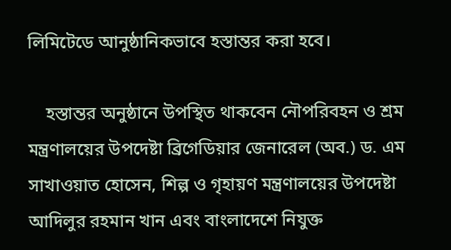লিমিটেডে আনুষ্ঠানিকভাবে হস্তান্তর করা হবে।

    হস্তান্তর অনুষ্ঠানে উপস্থিত থাকবেন নৌপরিবহন ও শ্রম মন্ত্রণালয়ের উপদেষ্টা ব্রিগেডিয়ার জেনারেল (অব.) ড. এম সাখাওয়াত হোসেন, শিল্প ও গৃহায়ণ মন্ত্রণালয়ের উপদেষ্টা আদিলুর রহমান খান এবং বাংলাদেশে নিযুক্ত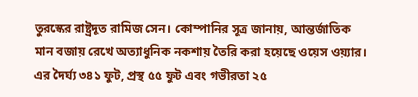তুরস্কের রাষ্ট্রদূত রামিজ সেন। কোম্পানির সূত্র জানায়, আন্তর্জাতিক মান বজায় রেখে অত্যাধুনিক নকশায় তৈরি করা হয়েছে ওয়েস ওয়্যার। এর দৈর্ঘ্য ৩৪১ ফুট, প্রস্থ ৫৫ ফুট এবং গভীরতা ২৫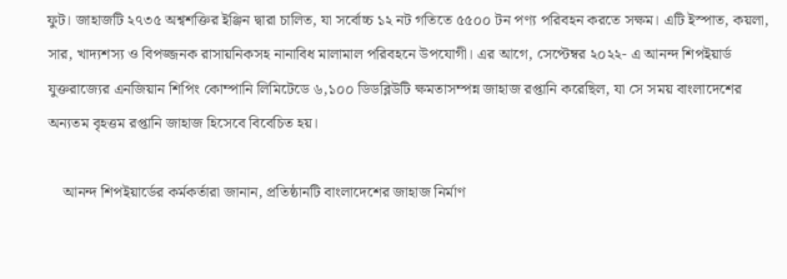ফুট। জাহাজটি ২৭৩৫ অশ্বশক্তির ইঞ্জিন দ্বারা চালিত, যা সর্বোচ্চ ১২ নট গতিতে ৫৫০০ টন পণ্য পরিবহন করতে সক্ষম। এটি ইস্পাত, কয়লা, সার, খাদ্যশস্য ও বিপজ্জনক রাসায়নিকসহ নানাবিধ মালামাল পরিবহনে উপযোগী। এর আগে, সেপ্টেম্বর ২০২২- এ আনন্দ শিপইয়ার্ড যুক্তরাজ্যের এনজিয়ান শিপিং কোম্পানি লিমিটেডে ৬,১০০ ডিডব্লিউটি ক্ষমতাসম্পন্ন জাহাজ রপ্তানি করেছিল, যা সে সময় বাংলাদেশের অন্যতম বৃহত্তম রপ্তানি জাহাজ হিসেবে বিবেচিত হয়।

    আনন্দ শিপইয়ার্ডের কর্মকর্তারা জানান, প্রতিষ্ঠানটি বাংলাদেশের জাহাজ নির্মাণ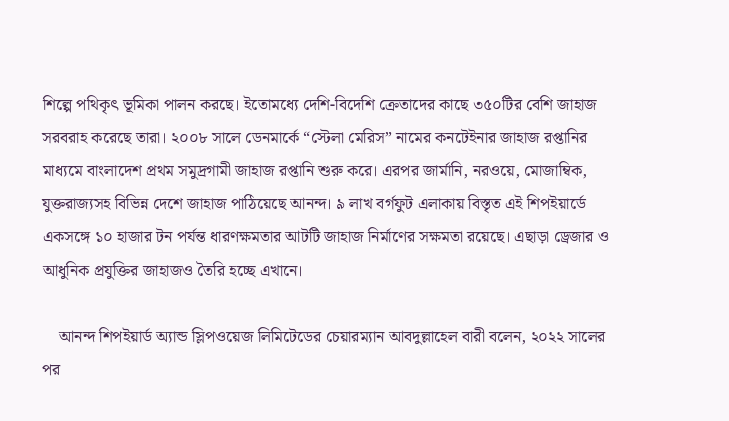শিল্পে পথিকৃৎ ভূমিকা পালন করছে। ইতোমধ্যে দেশি-বিদেশি ক্রেতাদের কাছে ৩৫০টির বেশি জাহাজ সরবরাহ করেছে তারা। ২০০৮ সালে ডেনমার্কে “স্টেলা মেরিস” নামের কনটেইনার জাহাজ রপ্তানির মাধ্যমে বাংলাদেশ প্রথম সমুদ্রগামী জাহাজ রপ্তানি শুরু করে। এরপর জার্মানি, নরওয়ে, মোজাম্বিক, যুক্তরাজ্যসহ বিভিন্ন দেশে জাহাজ পাঠিয়েছে আনন্দ। ৯ লাখ বর্গফুট এলাকায় বিস্তৃত এই শিপইয়ার্ডে একসঙ্গে ১০ হাজার টন পর্যন্ত ধারণক্ষমতার আটটি জাহাজ নির্মাণের সক্ষমতা রয়েছে। এছাড়া ড্রেজার ও আধুনিক প্রযুক্তির জাহাজও তৈরি হচ্ছে এখানে।

    আনন্দ শিপইয়ার্ড অ্যান্ড স্লিপওয়েজ লিমিটেডের চেয়ারম্যান আবদুল্লাহেল বারী বলেন, ২০২২ সালের পর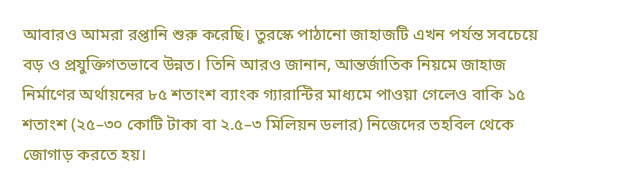আবারও আমরা রপ্তানি শুরু করেছি। তুরস্কে পাঠানো জাহাজটি এখন পর্যন্ত সবচেয়ে বড় ও প্রযুক্তিগতভাবে উন্নত। তিনি আরও জানান, আন্তর্জাতিক নিয়মে জাহাজ নির্মাণের অর্থায়নের ৮৫ শতাংশ ব্যাংক গ্যারান্টির মাধ্যমে পাওয়া গেলেও বাকি ১৫ শতাংশ (২৫–৩০ কোটি টাকা বা ২.৫–৩ মিলিয়ন ডলার) নিজেদের তহবিল থেকে জোগাড় করতে হয়।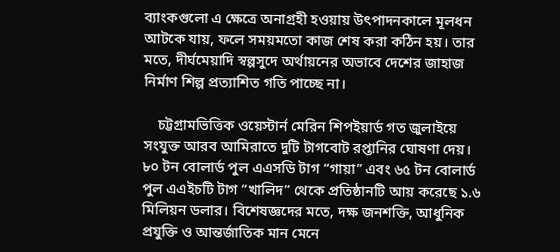ব্যাংকগুলো এ ক্ষেত্রে অনাগ্রহী হওয়ায় উৎপাদনকালে মূলধন আটকে যায়, ফলে সময়মতো কাজ শেষ করা কঠিন হয়। তার মতে, দীর্ঘমেয়াদি স্বল্পসুদে অর্থায়নের অভাবে দেশের জাহাজ নির্মাণ শিল্প প্রত্যাশিত গতি পাচ্ছে না।

    চট্টগ্রামভিত্তিক ওয়েস্টার্ন মেরিন শিপইয়ার্ড গত জুলাইয়ে সংযুক্ত আরব আমিরাতে দুটি টাগবোট রপ্তানির ঘোষণা দেয়। ৮০ টন বোলার্ড পুল এএসডি টাগ “গায়া” এবং ৬৫ টন বোলার্ড পুল এএইচটি টাগ “খালিদ” থেকে প্রতিষ্ঠানটি আয় করেছে ১.৬ মিলিয়ন ডলার। বিশেষজ্ঞদের মতে, দক্ষ জনশক্তি, আধুনিক প্রযুক্তি ও আন্তর্জাতিক মান মেনে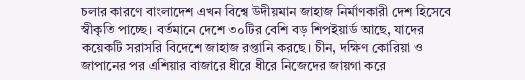চলার কারণে বাংলাদেশ এখন বিশ্বে উদীয়মান জাহাজ নির্মাণকারী দেশ হিসেবে স্বীকৃতি পাচ্ছে। বর্তমানে দেশে ৩০টির বেশি বড় শিপইয়ার্ড আছে, যাদের কয়েকটি সরাসরি বিদেশে জাহাজ রপ্তানি করছে। চীন, দক্ষিণ কোরিয়া ও জাপানের পর এশিয়ার বাজারে ধীরে ধীরে নিজেদের জায়গা করে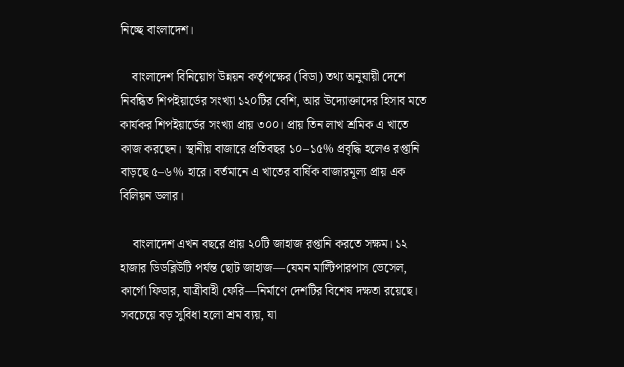নিচ্ছে বাংলাদেশ।

    বাংলাদেশ বিনিয়োগ উন্নয়ন কর্তৃপক্ষের (বিডা) তথ্য অনুযায়ী দেশে নিবন্ধিত শিপইয়ার্ডের সংখ্যা ১২০টির বেশি, আর উদ্যোক্তাদের হিসাব মতে কার্যকর শিপইয়ার্ডের সংখ্যা প্রায় ৩০০। প্রায় তিন লাখ শ্রমিক এ খাতে কাজ করছেন। স্থানীয় বাজারে প্রতিবছর ১০–১৫% প্রবৃদ্ধি হলেও রপ্তানি বাড়ছে ৫–৬% হারে। বর্তমানে এ খাতের বার্ষিক বাজারমূল্য প্রায় এক বিলিয়ন ডলার।

    বাংলাদেশ এখন বছরে প্রায় ২০টি জাহাজ রপ্তানি করতে সক্ষম। ১২ হাজার ডিডব্লিউটি পর্যন্ত ছোট জাহাজ—যেমন মাল্টিপারপাস ভেসেল, কার্গো ফিডার, যাত্রীবাহী ফেরি—নির্মাণে দেশটির বিশেষ দক্ষতা রয়েছে। সবচেয়ে বড় সুবিধা হলো শ্রম ব্যয়, যা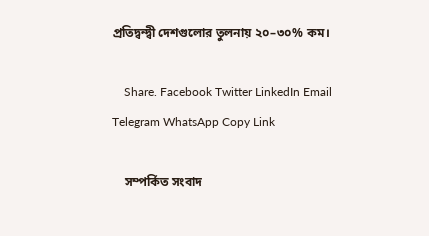প্রতিদ্বন্দ্বী দেশগুলোর তুলনায় ২০–৩০% কম।

    Share. Facebook Twitter LinkedIn Email Telegram WhatsApp Copy Link

    সম্পর্কিত সংবাদ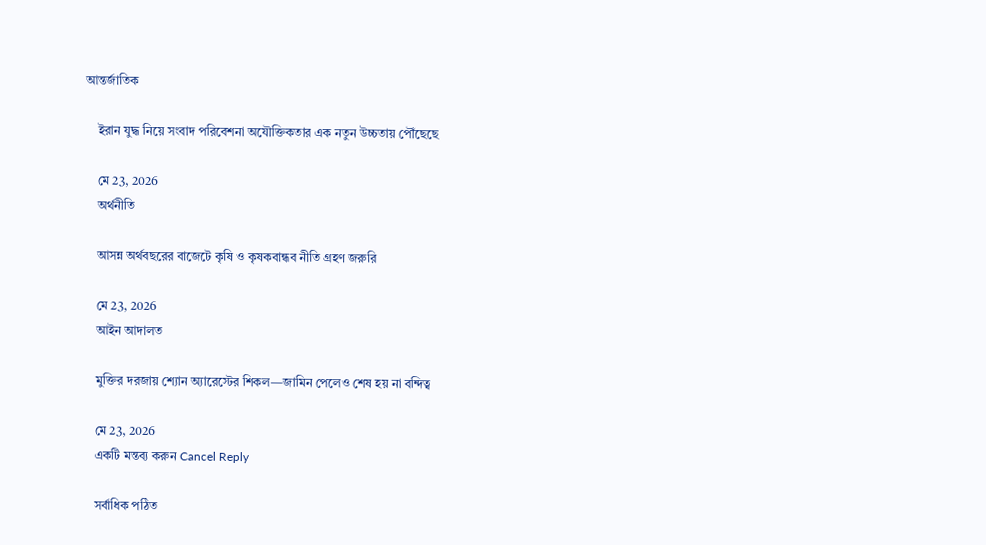আন্তর্জাতিক

    ইরান যুদ্ধ নিয়ে সংবাদ পরিবেশনা অযৌক্তিকতার এক নতুন উচ্চতায় পৌঁছেছে

    মে 23, 2026
    অর্থনীতি

    আসন্ন অর্থবছরের বাজেটে কৃষি ও কৃষকবান্ধব নীতি গ্রহণ জরুরি

    মে 23, 2026
    আইন আদালত

    মুক্তির দরজায় শ্যোন অ্যারেস্টের শিকল—জামিন পেলেও শেষ হয় না বন্দিত্ব

    মে 23, 2026
    একটি মন্তব্য করুন Cancel Reply

    সর্বাধিক পঠিত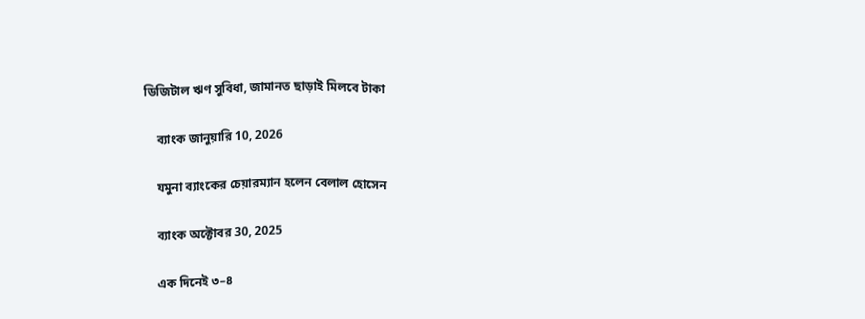ডিজিটাল ঋণ সুবিধা, জামানত ছাড়াই মিলবে টাকা

    ব্যাংক জানুয়ারি 10, 2026

    যমুনা ব্যাংকের চেয়ারম্যান হলেন বেলাল হোসেন

    ব্যাংক অক্টোবর 30, 2025

    এক দিনেই ৩–৪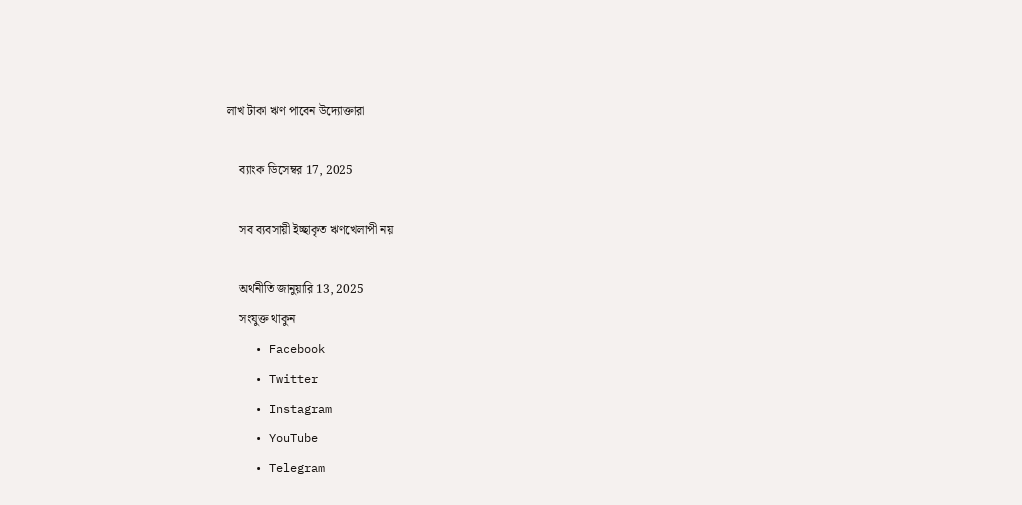লাখ টাকা ঋণ পাবেন উদ্যোক্তারা

    ব্যাংক ডিসেম্বর 17, 2025

    সব ব্যবসায়ী ইচ্ছাকৃত ঋণখেলাপী নয়

    অর্থনীতি জানুয়ারি 13, 2025
    সংযুক্ত থাকুন
    • Facebook
    • Twitter
    • Instagram
    • YouTube
    • Telegram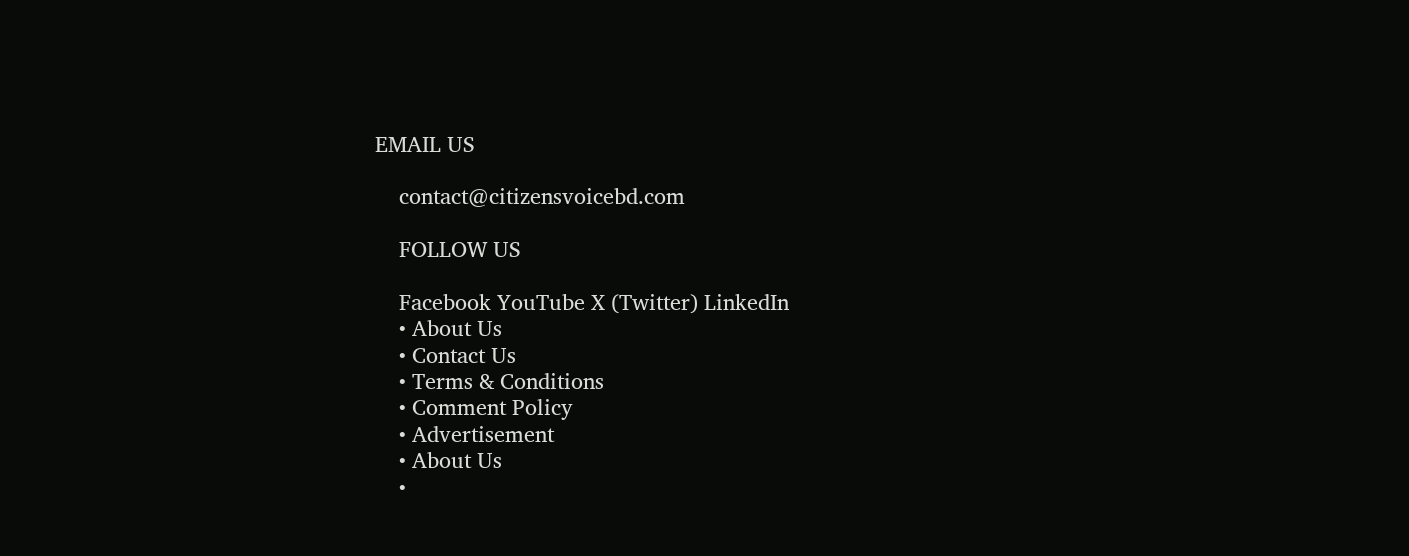EMAIL US

    contact@citizensvoicebd.com

    FOLLOW US

    Facebook YouTube X (Twitter) LinkedIn
    • About Us
    • Contact Us
    • Terms & Conditions
    • Comment Policy
    • Advertisement
    • About Us
    •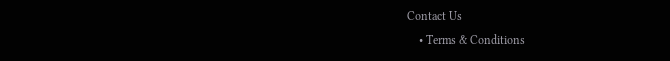Contact Us
    • Terms & Conditions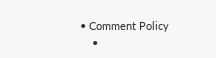• Comment Policy
    •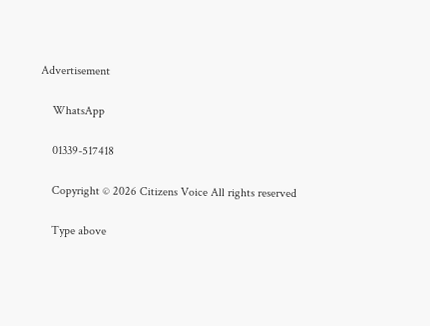Advertisement

    WhatsApp

    01339-517418

    Copyright © 2026 Citizens Voice All rights reserved

    Type above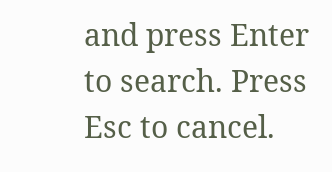and press Enter to search. Press Esc to cancel.